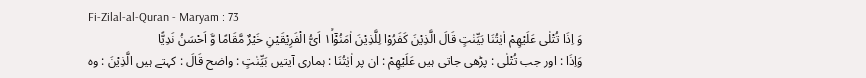Fi-Zilal-al-Quran - Maryam : 73
وَ اِذَا تُتْلٰى عَلَیْهِمْ اٰیٰتُنَا بَیِّنٰتٍ قَالَ الَّذِیْنَ كَفَرُوْا لِلَّذِیْنَ اٰمَنُوْۤا١ۙ اَیُّ الْفَرِیْقَیْنِ خَیْرٌ مَّقَامًا وَّ اَحْسَنُ نَدِیًّا
وَاِذَا : اور جب تُتْلٰى : پڑھی جاتی ہیں عَلَيْهِمْ : ان پر اٰيٰتُنَا : ہماری آیتیں بَيِّنٰتٍ : واضح قَالَ : کہتے ہیں الَّذِيْنَ : وہ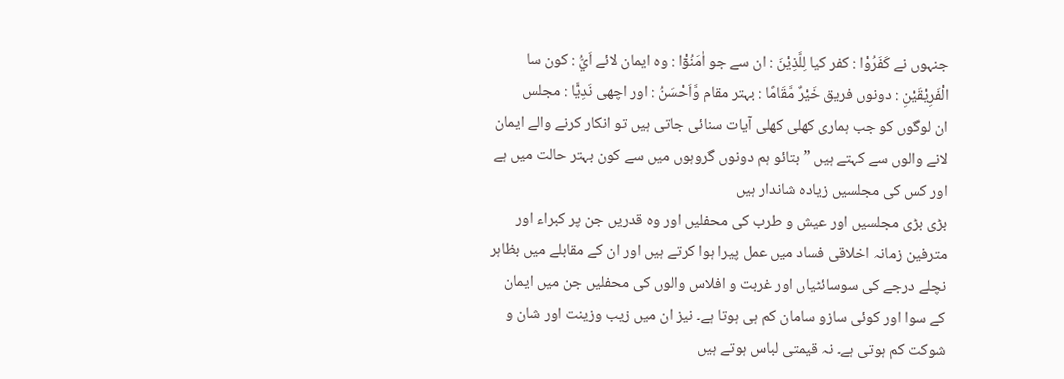جنہوں نے كَفَرُوْا : کفر کیا لِلَّذِيْنَ : ان سے جو اٰمَنُوْٓا : وہ ایمان لائے اَيُّ : کون سا الْفَرِيْقَيْنِ : دونوں فریق خَيْرٌ مَّقَامًا : بہتر مقام وَّاَحْسَنُ : اور اچھی نَدِيًّا : مجلس
ان لوگوں کو جب ہماری کھلی کھلی آیات سنائی جاتی ہیں تو انکار کرنے والے ایمان لانے والوں سے کہتے ہیں ” بتائو ہم دونوں گروہوں میں سے کون بہتر حالت میں ہے اور کس کی مجلسیں زیادہ شاندار ہیں
بڑی بڑی مجلسیں اور عیش و طرب کی محفلیں اور وہ قدریں جن پر کبراء اور مترفین زمانہ اخلاقی فساد میں عمل پیرا ہوا کرتے ہیں اور ان کے مقابلے میں بظاہر نچلے درجے کی سوسائٹیاں اور غربت و افلاس والوں کی محفلیں جن میں ایمان کے سوا اور کوئی سازو سامان کم ہی ہوتا ہے۔ نیز ان میں زیب وزینت اور شان و شوکت کم ہوتی ہے۔ نہ قیمتی لباس ہوتے ہیں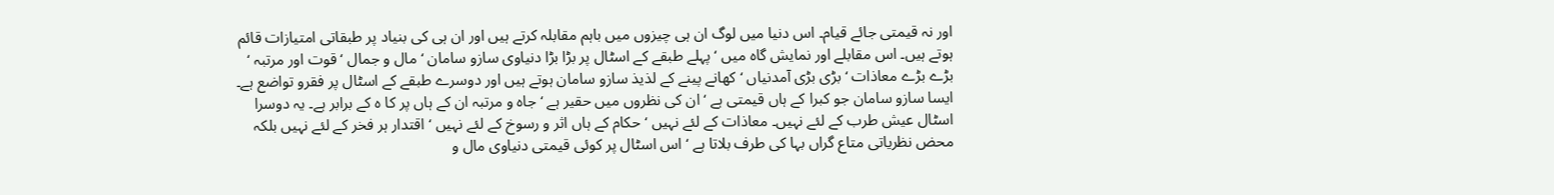اور نہ قیمتی جائے قیام۔ اس دنیا میں لوگ ان ہی چیزوں میں باہم مقابلہ کرتے ہیں اور ان ہی کی بنیاد پر طبقاتی امتیازات قائم ہوتے ہیں۔ اس مقابلے اور نمایش گاہ میں ‘ پہلے طبقے کے اسٹال پر بڑا بڑا دنیاوی سازو سامان ‘ مال و جمال ‘ قوت اور مرتبہ ‘ بڑے بڑے معاذات ‘ بڑی بڑی آمدنیاں ‘ کھانے پینے کے لذیذ سازو سامان ہوتے ہیں اور دوسرے طبقے کے اسٹال پر فقرو تواضع ہے۔ ایسا سازو سامان جو کبرا کے ہاں قیمتی ہے ‘ ان کی نظروں میں حقیر ہے ‘ جاہ و مرتبہ ان کے ہاں پر کا ہ کے برابر ہے۔ یہ دوسرا اسٹال عیش طرب کے لئے نہیں۔ معاذات کے لئے نہیں ‘ حکام کے ہاں اثر و رسوخ کے لئے نہیں ‘ اقتدار ہر فخر کے لئے نہیں بلکہ محض نظریاتی متاع گراں بہا کی طرف بلاتا ہے ‘ اس اسٹال پر کوئی قیمتی دنیاوی مال و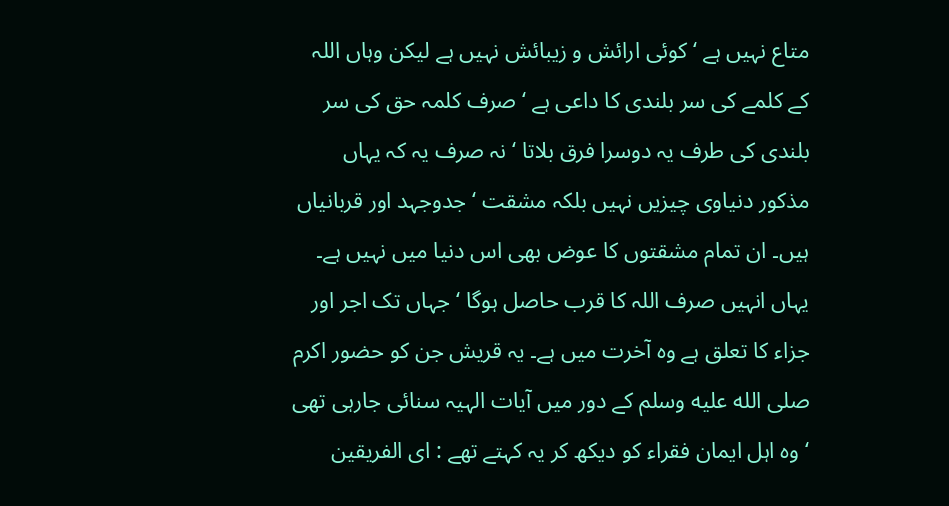متاع نہیں ہے ‘ کوئی ارائش و زیبائش نہیں ہے لیکن وہاں اللہ کے کلمے کی سر بلندی کا داعی ہے ‘ صرف کلمہ حق کی سر بلندی کی طرف یہ دوسرا فرق بلاتا ‘ نہ صرف یہ کہ یہاں مذکور دنیاوی چیزیں نہیں بلکہ مشقت ‘ جدوجہد اور قربانیاں ہیں۔ ان تمام مشقتوں کا عوض بھی اس دنیا میں نہیں ہے۔ یہاں انہیں صرف اللہ کا قرب حاصل ہوگا ‘ جہاں تک اجر اور جزاء کا تعلق ہے وہ آخرت میں ہے۔ یہ قریش جن کو حضور اکرم صلى الله عليه وسلم کے دور میں آیات الہیہ سنائی جارہی تھی ‘ وہ اہل ایمان فقراء کو دیکھ کر یہ کہتے تھے : ای الفریقین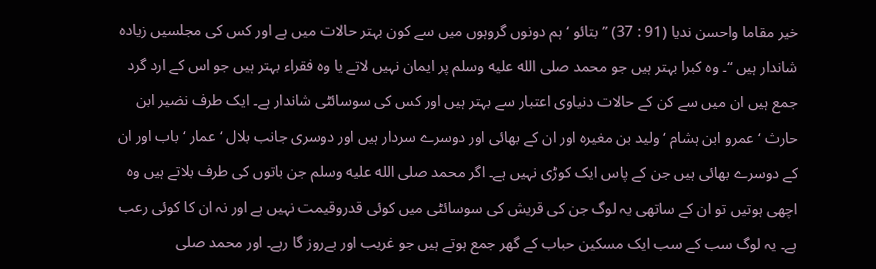خیر مقاما واحسن ندیا (91 : 37) ” بتائو ‘ ہم دونوں گروہوں میں سے کون بہتر حالات میں ہے اور کس کی مجلسیں زیادہ شاندار ہیں “۔ وہ کبرا بہتر ہیں جو محمد صلى الله عليه وسلم پر ایمان نہیں لاتے یا وہ فقراء بہتر ہیں جو اس کے ارد گرد جمع ہیں ان میں سے کن کے حالات دنیاوی اعتبار سے بہتر ہیں اور کس کی سوسائٹی شاندار ہے۔ ایک طرف نضیر ابن حارث ‘ عمرو ابن ہشام ‘ ولید بن مغیرہ اور ان کے بھائی اور دوسرے سردار ہیں اور دوسری جانب بلال ‘ عمار ‘ باب اور ان کے دوسرے بھائی ہیں جن کے پاس ایک کوڑی نہیں ہے۔ اگر محمد صلى الله عليه وسلم جن باتوں کی طرف بلاتے ہیں وہ اچھی ہوتیں تو ان کے ساتھی یہ لوگ جن کی قریش کی سوسائٹی میں کوئی قدروقیمت نہیں ہے اور نہ ان کا کوئی رعب ہے۔ یہ لوگ سب کے سب ایک مسکین حباب کے گھر جمع ہوتے ہیں جو غریب اور بےروز گا رہے۔ اور محمد صلى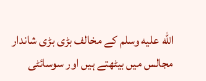الله عليه وسلم کے مخالف بڑی بڑی شاندار مجالس میں بیٹھتے ہیں اور سوسائٹی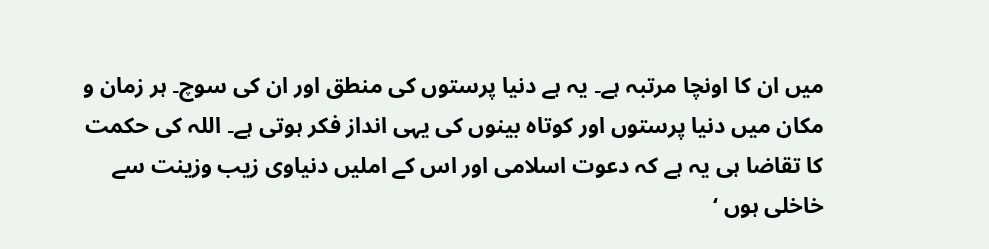میں ان کا اونچا مرتبہ ہے۔ یہ ہے دنیا پرستوں کی منطق اور ان کی سوچ۔ ہر زمان و مکان میں دنیا پرستوں اور کوتاہ بینوں کی یہی انداز فکر ہوتی ہے۔ اللہ کی حکمت کا تقاضا ہی یہ ہے کہ دعوت اسلامی اور اس کے املیں دنیاوی زیب وزینت سے خاخلی ہوں ‘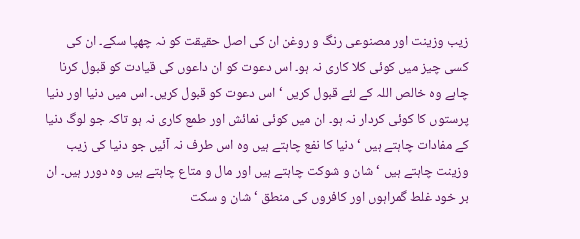زیب وزینت اور مصنوعی رنگ و روغن ان کی اصل حقیقت کو نہ چھپا سکے۔ ان کی کسی چیز میں کوئی کلا کاری نہ ہو۔ اس دعوت کو ان داعوں کی قیادت کو قبول کرنا چاہے وہ خالص اللہ کے لئے قبول کریں ‘ اس دعوت کو قبول کریں۔ اس میں دنیا اور دنیا پرستوں کا کوئی کردار نہ ہو۔ ان میں کوئی نمائش اور طمع کاری نہ ہو تاکہ جو لوگ دنیا کے مفادات چاہتے ہیں ‘ دنیا کا نفع چاہتے ہیں وہ اس طرف نہ آئیں جو دنیا کی زیب وزینت چاہتے ہیں ‘ شان و شوکت چاہتے ہیں اور مال و متاع چاہتے ہیں وہ دورر ہیں۔ ان بر خود غلط گمراہوں اور کافروں کی منطق ‘ شان و سکت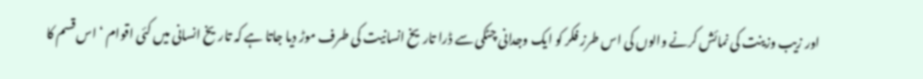اور زیب وزینت کی نمائش کرنے والوں کی اس طرز فکر کو ایک وجدانی چٹکی سے ڈرا تاریخ انسانیت کی طرف موڑ دیا جاتا ہے کہ تاریخ انسانی میں کئی اقوام ‘ اس قسم کا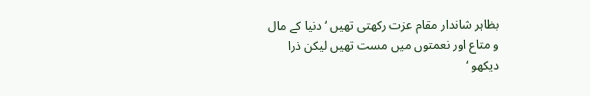بظاہر شاندار مقام عزت رکھتی تھیں ‘ دنیا کے مال و متاع اور نعمتوں میں مست تھیں لیکن ذرا دیکھو ‘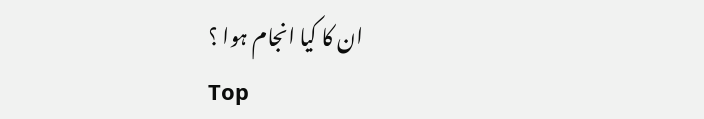ان کا کیا انجام ہوا ؟
Top